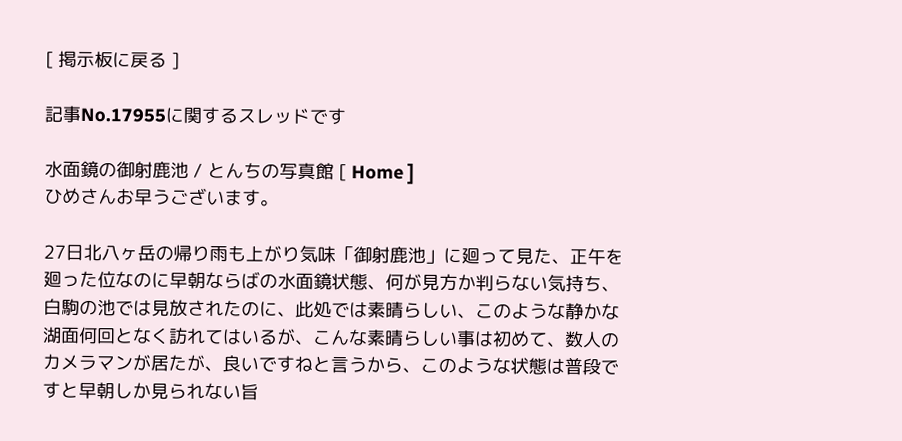[ 掲示板に戻る ]

記事No.17955に関するスレッドです

水面鏡の御射鹿池 / とんちの写真館 [ Home ]
ひめさんお早うございます。

27日北八ヶ岳の帰り雨も上がり気味「御射鹿池」に廻って見た、正午を廻った位なのに早朝ならばの水面鏡状態、何が見方か判らない気持ち、白駒の池では見放されたのに、此処では素晴らしい、このような静かな湖面何回となく訪れてはいるが、こんな素晴らしい事は初めて、数人のカメラマンが居たが、良いですねと言うから、このような状態は普段ですと早朝しか見られない旨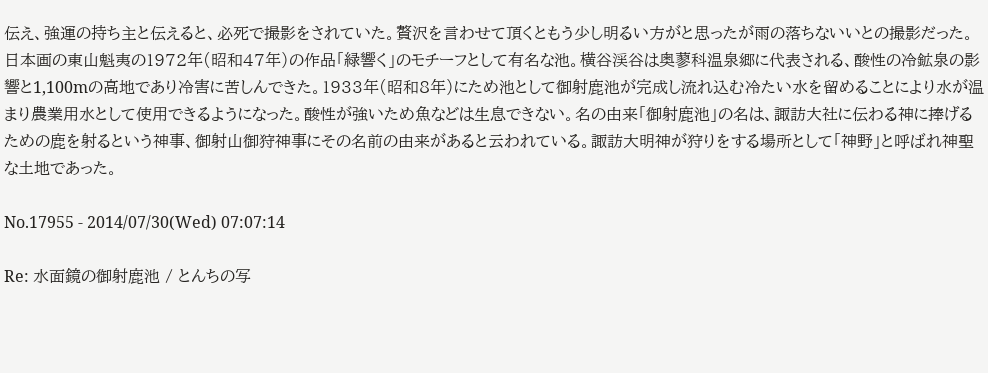伝え、強運の持ち主と伝えると、必死で撮影をされていた。贅沢を言わせて頂くともう少し明るい方がと思ったが雨の落ちないいとの撮影だった。
日本画の東山魁夷の1972年(昭和47年)の作品「緑響く」のモチーフとして有名な池。横谷渓谷は奥蓼科温泉郷に代表される、酸性の冷鉱泉の影響と1,100mの高地であり冷害に苦しんできた。1933年(昭和8年)にため池として御射鹿池が完成し流れ込む冷たい水を留めることにより水が温まり農業用水として使用できるようになった。酸性が強いため魚などは生息できない。名の由来「御射鹿池」の名は、諏訪大社に伝わる神に捧げるための鹿を射るという神事、御射山御狩神事にその名前の由来があると云われている。諏訪大明神が狩りをする場所として「神野」と呼ばれ神聖な土地であった。

No.17955 - 2014/07/30(Wed) 07:07:14

Re: 水面鏡の御射鹿池 / とんちの写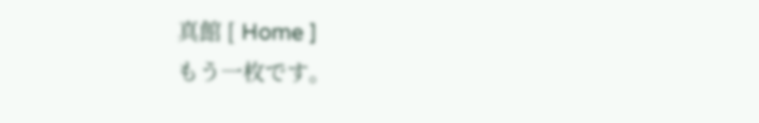真館 [ Home ]
もう一枚です。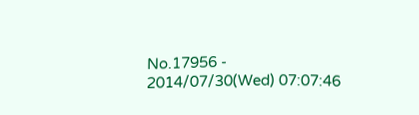No.17956 - 2014/07/30(Wed) 07:07:46